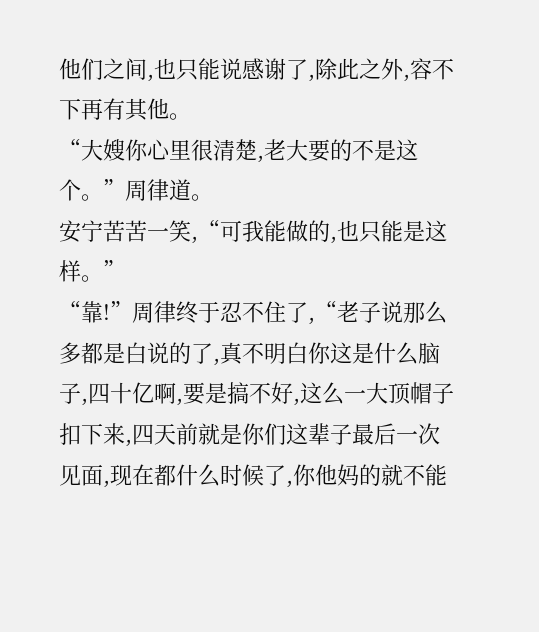他们之间,也只能说感谢了,除此之外,容不下再有其他。
“大嫂你心里很清楚,老大要的不是这个。”周律道。
安宁苦苦一笑,“可我能做的,也只能是这样。”
“靠!”周律终于忍不住了,“老子说那么多都是白说的了,真不明白你这是什么脑子,四十亿啊,要是搞不好,这么一大顶帽子扣下来,四天前就是你们这辈子最后一次见面,现在都什么时候了,你他妈的就不能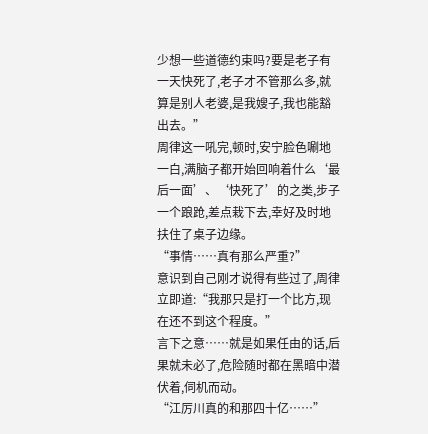少想一些道德约束吗?要是老子有一天快死了,老子才不管那么多,就算是别人老婆,是我嫂子,我也能豁出去。”
周律这一吼完,顿时,安宁脸色唰地一白,满脑子都开始回响着什么‘最后一面’、‘快死了’的之类,步子一个踉跄,差点栽下去,幸好及时地扶住了桌子边缘。
“事情……真有那么严重?”
意识到自己刚才说得有些过了,周律立即道:“我那只是打一个比方,现在还不到这个程度。”
言下之意……就是如果任由的话,后果就未必了,危险随时都在黑暗中潜伏着,伺机而动。
“江厉川真的和那四十亿……”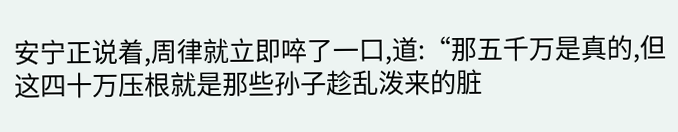安宁正说着,周律就立即啐了一口,道:“那五千万是真的,但这四十万压根就是那些孙子趁乱泼来的脏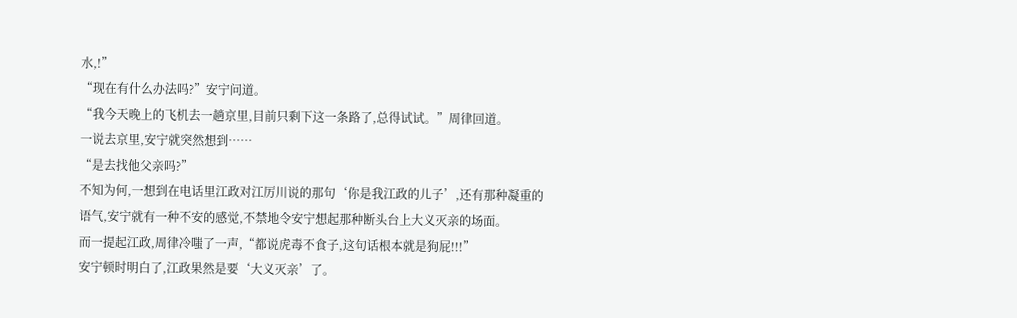水,!”
“现在有什么办法吗?”安宁问道。
“我今天晚上的飞机去一趟京里,目前只剩下这一条路了,总得试试。”周律回道。
一说去京里,安宁就突然想到……
“是去找他父亲吗?”
不知为何,一想到在电话里江政对江厉川说的那句‘你是我江政的儿子’,还有那种凝重的语气,安宁就有一种不安的感觉,不禁地令安宁想起那种断头台上大义灭亲的场面。
而一提起江政,周律冷嗤了一声,“都说虎毒不食子,这句话根本就是狗屁!!!”
安宁顿时明白了,江政果然是要‘大义灭亲’了。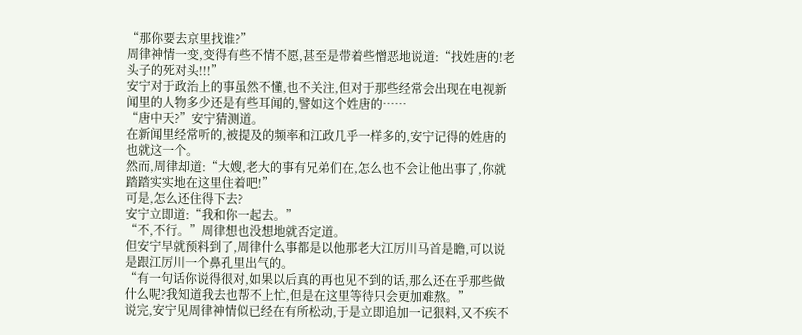“那你要去京里找谁?”
周律神情一变,变得有些不情不愿,甚至是带着些憎恶地说道:“找姓唐的!老头子的死对头!!!”
安宁对于政治上的事虽然不懂,也不关注,但对于那些经常会出现在电视新闻里的人物多少还是有些耳闻的,譬如这个姓唐的……
“唐中天?”安宁猜测道。
在新闻里经常听的,被提及的频率和江政几乎一样多的,安宁记得的姓唐的也就这一个。
然而,周律却道:“大嫂,老大的事有兄弟们在,怎么也不会让他出事了,你就踏踏实实地在这里住着吧!”
可是,怎么还住得下去?
安宁立即道:“我和你一起去。”
“不,不行。”周律想也没想地就否定道。
但安宁早就预料到了,周律什么事都是以他那老大江厉川马首是瞻,可以说是跟江厉川一个鼻孔里出气的。
“有一句话你说得很对,如果以后真的再也见不到的话,那么还在乎那些做什么呢?我知道我去也帮不上忙,但是在这里等待只会更加难熬。”
说完,安宁见周律神情似已经在有所松动,于是立即追加一记狠料,又不疾不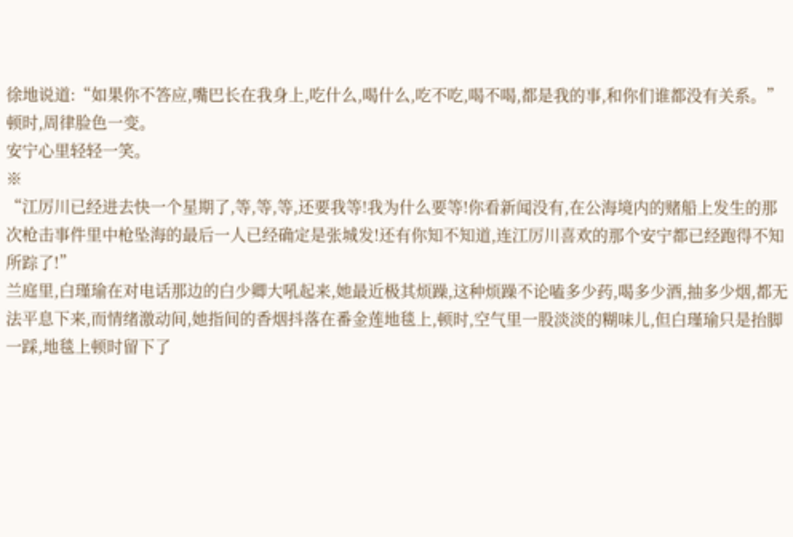徐地说道:“如果你不答应,嘴巴长在我身上,吃什么,喝什么,吃不吃,喝不喝,都是我的事,和你们谁都没有关系。”
顿时,周律脸色一变。
安宁心里轻轻一笑。
※
“江厉川已经进去快一个星期了,等,等,等,还要我等!我为什么要等!你看新闻没有,在公海境内的赌船上发生的那次枪击事件里中枪坠海的最后一人已经确定是张城发!还有你知不知道,连江厉川喜欢的那个安宁都已经跑得不知所踪了!”
兰庭里,白瑾瑜在对电话那边的白少卿大吼起来,她最近极其烦躁,这种烦躁不论嗑多少药,喝多少酒,抽多少烟,都无法平息下来,而情绪激动间,她指间的香烟抖落在番金莲地毯上,顿时,空气里一股淡淡的糊味儿,但白瑾瑜只是抬脚一踩,地毯上顿时留下了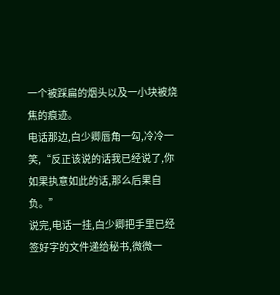一个被踩扁的烟头以及一小块被烧焦的痕迹。
电话那边,白少卿唇角一勾,冷冷一笑,“反正该说的话我已经说了,你如果执意如此的话,那么后果自负。”
说完,电话一挂,白少卿把手里已经签好字的文件递给秘书,微微一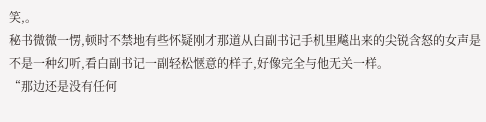笑,。
秘书微微一愣,顿时不禁地有些怀疑刚才那道从白副书记手机里飚出来的尖锐含怒的女声是不是一种幻听,看白副书记一副轻松惬意的样子,好像完全与他无关一样。
“那边还是没有任何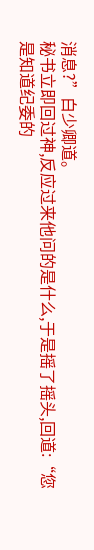消息?”白少卿道。
秘书立即回过神,反应过来他问的是什么,于是摇了摇头,回道:“您是知道纪委的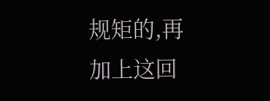规矩的,再加上这回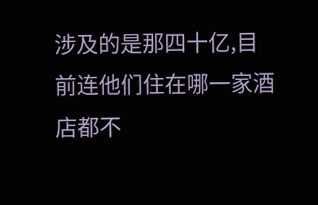涉及的是那四十亿,目前连他们住在哪一家酒店都不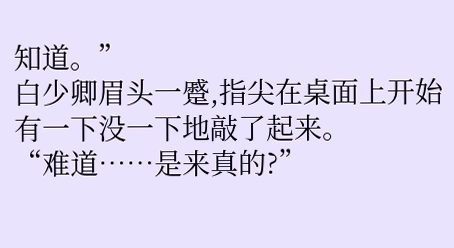知道。”
白少卿眉头一蹙,指尖在桌面上开始有一下没一下地敲了起来。
“难道……是来真的?”